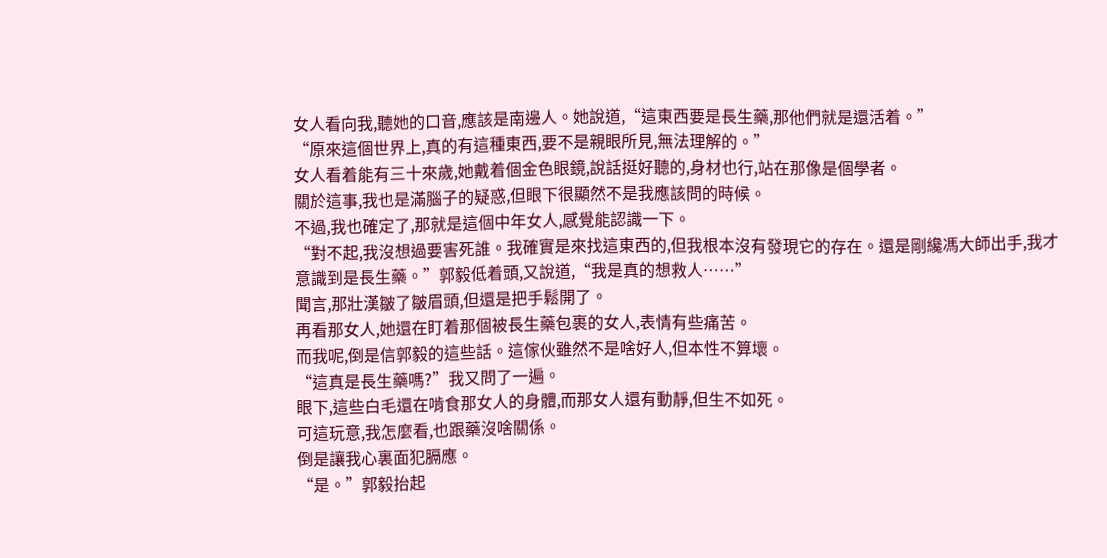女人看向我,聽她的口音,應該是南邊人。她說道,“這東西要是長生藥,那他們就是還活着。”
“原來這個世界上,真的有這種東西,要不是親眼所見,無法理解的。”
女人看着能有三十來歲,她戴着個金色眼鏡,說話挺好聽的,身材也行,站在那像是個學者。
關於這事,我也是滿腦子的疑惑,但眼下很顯然不是我應該問的時候。
不過,我也確定了,那就是這個中年女人,感覺能認識一下。
“對不起,我沒想過要害死誰。我確實是來找這東西的,但我根本沒有發現它的存在。還是剛纔馮大師出手,我才意識到是長生藥。”郭毅低着頭,又說道,“我是真的想救人……”
聞言,那壯漢皺了皺眉頭,但還是把手鬆開了。
再看那女人,她還在盯着那個被長生藥包裹的女人,表情有些痛苦。
而我呢,倒是信郭毅的這些話。這傢伙雖然不是啥好人,但本性不算壞。
“這真是長生藥嗎?”我又問了一遍。
眼下,這些白毛還在啃食那女人的身體,而那女人還有動靜,但生不如死。
可這玩意,我怎麼看,也跟藥沒啥關係。
倒是讓我心裏面犯膈應。
“是。”郭毅抬起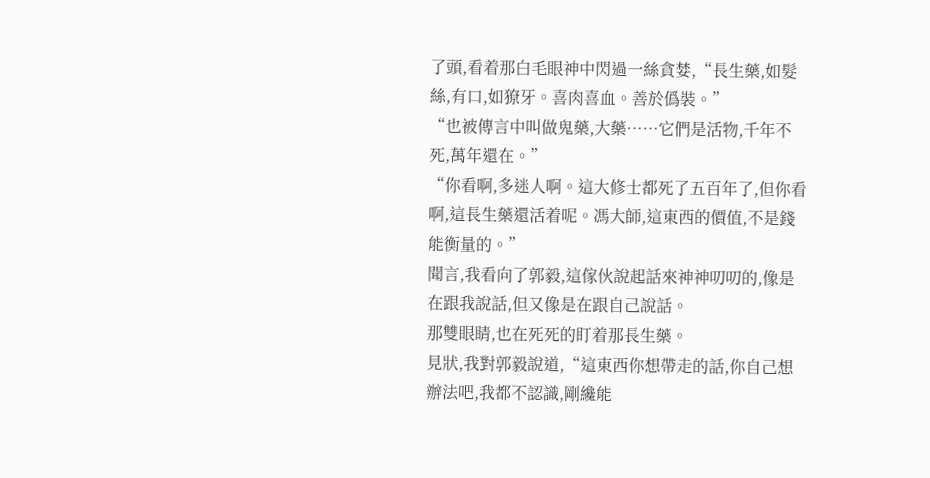了頭,看着那白毛眼神中閃過一絲貪婪,“長生藥,如髮絲,有口,如獠牙。喜肉喜血。善於僞裝。”
“也被傳言中叫做鬼藥,大藥……它們是活物,千年不死,萬年還在。”
“你看啊,多迷人啊。這大修士都死了五百年了,但你看啊,這長生藥還活着呢。馮大師,這東西的價值,不是錢能衡量的。”
聞言,我看向了郭毅,這傢伙說起話來神神叨叨的,像是在跟我說話,但又像是在跟自己說話。
那雙眼睛,也在死死的盯着那長生藥。
見狀,我對郭毅說道,“這東西你想帶走的話,你自己想辦法吧,我都不認識,剛纔能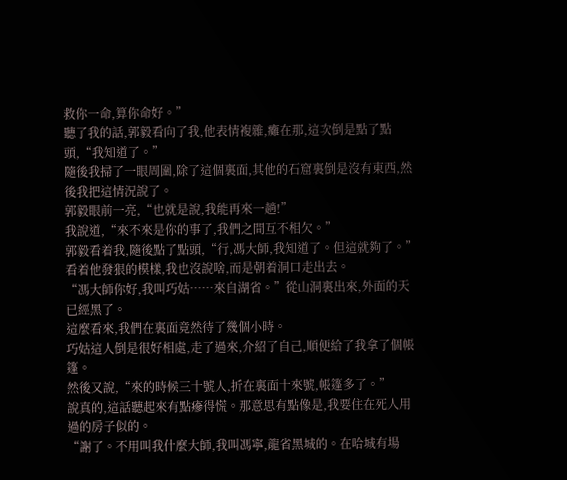救你一命,算你命好。”
聽了我的話,郭毅看向了我,他表情複雜,癱在那,這次倒是點了點頭,“我知道了。”
隨後我掃了一眼周圍,除了這個裏面,其他的石窟裏倒是沒有東西,然後我把這情況說了。
郭毅眼前一亮,“也就是說,我能再來一趟!”
我說道,“來不來是你的事了,我們之間互不相欠。”
郭毅看着我,隨後點了點頭,“行,馮大師,我知道了。但這就夠了。”
看着他發狠的模樣,我也沒說啥,而是朝着洞口走出去。
“馮大師你好,我叫巧姑……來自湖省。”從山洞裏出來,外面的天已經黑了。
這麼看來,我們在裏面竟然待了幾個小時。
巧姑這人倒是很好相處,走了過來,介紹了自己,順便給了我拿了個帳篷。
然後又說,“來的時候三十號人,折在裏面十來號,帳篷多了。”
說真的,這話聽起來有點瘮得慌。那意思有點像是,我要住在死人用過的房子似的。
“謝了。不用叫我什麼大師,我叫馮寧,龍省黑城的。在哈城有場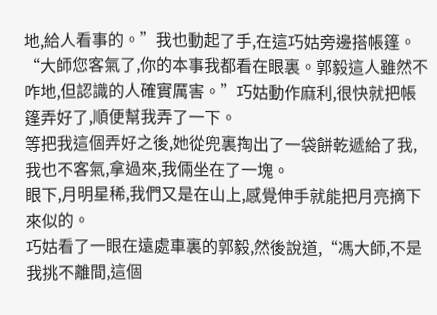地,給人看事的。”我也動起了手,在這巧姑旁邊搭帳篷。
“大師您客氣了,你的本事我都看在眼裏。郭毅這人雖然不咋地,但認識的人確實厲害。”巧姑動作麻利,很快就把帳篷弄好了,順便幫我弄了一下。
等把我這個弄好之後,她從兜裏掏出了一袋餅乾遞給了我,我也不客氣,拿過來,我倆坐在了一塊。
眼下,月明星稀,我們又是在山上,感覺伸手就能把月亮摘下來似的。
巧姑看了一眼在遠處車裏的郭毅,然後說道,“馮大師,不是我挑不離間,這個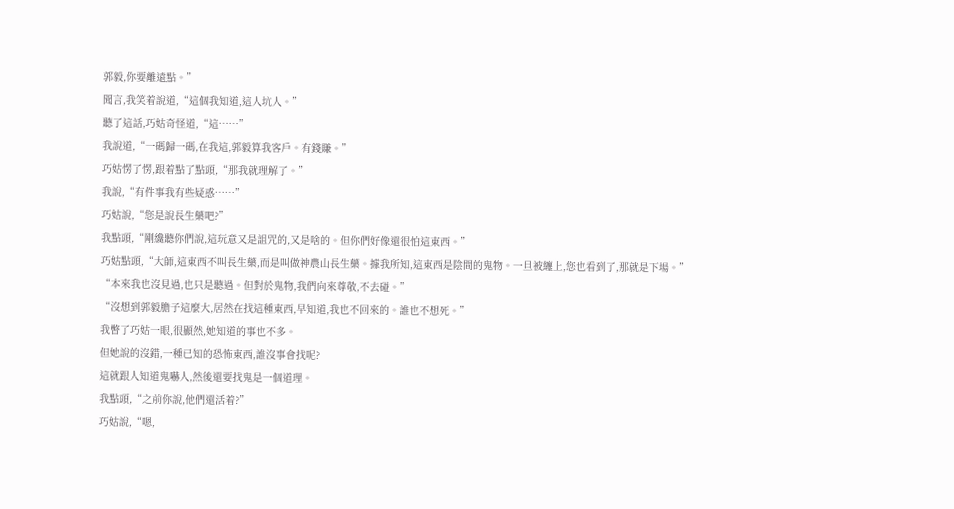郭毅,你要離遠點。”
聞言,我笑着說道,“這個我知道,這人坑人。”
聽了這話,巧姑奇怪道,“這……”
我說道,“一碼歸一碼,在我這,郭毅算我客戶。有錢賺。”
巧姑愣了愣,跟着點了點頭,“那我就理解了。”
我說,“有件事我有些疑惑……”
巧姑說,“您是說長生藥吧?”
我點頭,“剛纔聽你們說,這玩意又是詛咒的,又是啥的。但你們好像還很怕這東西。”
巧姑點頭,“大師,這東西不叫長生藥,而是叫做神農山長生藥。據我所知,這東西是陰間的鬼物。一旦被纏上,您也看到了,那就是下場。”
“本來我也沒見過,也只是聽過。但對於鬼物,我們向來尊敬,不去碰。”
“沒想到郭毅膽子這麼大,居然在找這種東西,早知道,我也不回來的。誰也不想死。”
我瞥了巧姑一眼,很顯然,她知道的事也不多。
但她說的沒錯,一種已知的恐怖東西,誰沒事會找呢?
這就跟人知道鬼嚇人,然後還要找鬼是一個道理。
我點頭,“之前你說,他們還活着?”
巧姑說,“嗯,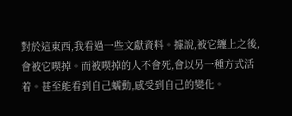對於這東西,我看過一些文獻資料。據說,被它纏上之後,會被它喫掉。而被喫掉的人不會死,會以另一種方式活着。甚至能看到自己蠕動,感受到自己的變化。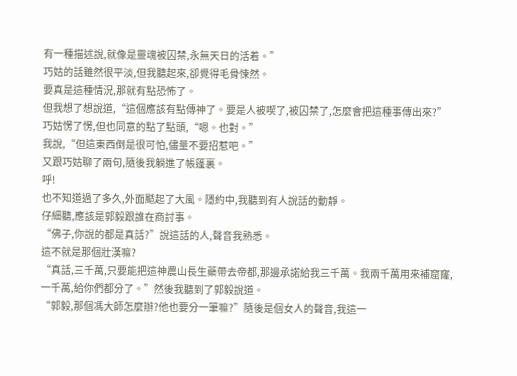有一種描述說,就像是靈魂被囚禁,永無天日的活着。”
巧姑的話雖然很平淡,但我聽起來,卻覺得毛骨悚然。
要真是這種情況,那就有點恐怖了。
但我想了想說道,“這個應該有點傳神了。要是人被喫了,被囚禁了,怎麼會把這種事傳出來?”
巧姑愣了愣,但也同意的點了點頭,“嗯。也對。”
我說,“但這東西倒是很可怕,儘量不要招惹吧。”
又跟巧姑聊了兩句,隨後我躺進了帳篷裏。
呼!
也不知道過了多久,外面颳起了大風。隱約中,我聽到有人說話的動靜。
仔細聽,應該是郭毅跟誰在商討事。
“佛子,你說的都是真話?”說這話的人,聲音我熟悉。
這不就是那個壯漢嘛?
“真話,三千萬,只要能把這神農山長生藥帶去帝都,那邊承諾給我三千萬。我兩千萬用來補窟窿,一千萬,給你們都分了。”然後我聽到了郭毅說道。
“郭毅,那個馮大師怎麼辦?他也要分一筆嘛?”隨後是個女人的聲音,我這一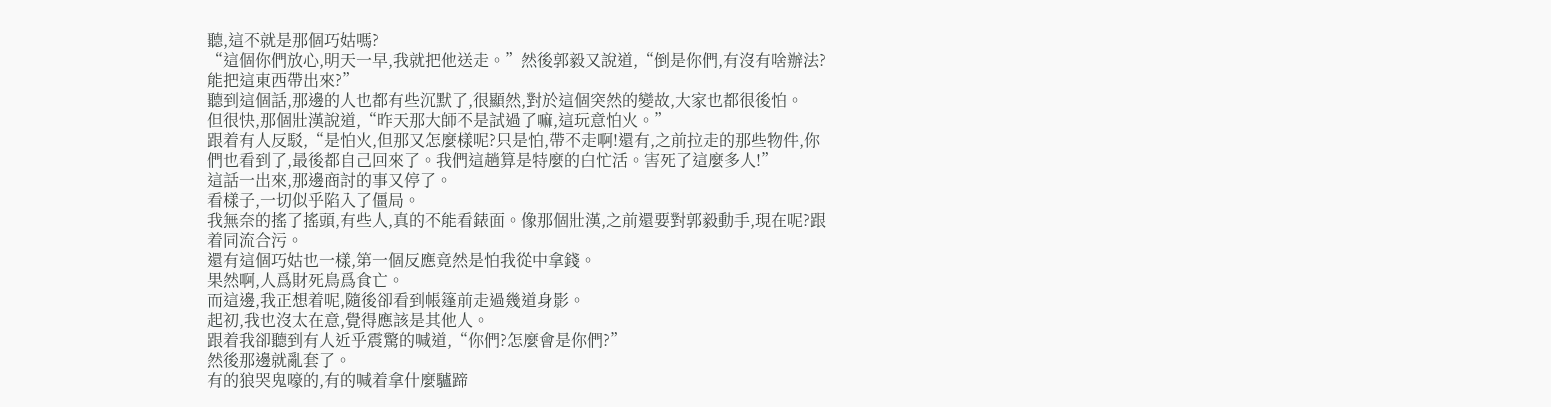聽,這不就是那個巧姑嗎?
“這個你們放心,明天一早,我就把他送走。”然後郭毅又說道,“倒是你們,有沒有啥辦法?能把這東西帶出來?”
聽到這個話,那邊的人也都有些沉默了,很顯然,對於這個突然的變故,大家也都很後怕。
但很快,那個壯漢說道,“昨天那大師不是試過了嘛,這玩意怕火。”
跟着有人反駁,“是怕火,但那又怎麼樣呢?只是怕,帶不走啊!還有,之前拉走的那些物件,你們也看到了,最後都自己回來了。我們這趟算是特麼的白忙活。害死了這麼多人!”
這話一出來,那邊商討的事又停了。
看樣子,一切似乎陷入了僵局。
我無奈的搖了搖頭,有些人,真的不能看錶面。像那個壯漢,之前還要對郭毅動手,現在呢?跟着同流合污。
還有這個巧姑也一樣,第一個反應竟然是怕我從中拿錢。
果然啊,人爲財死鳥爲食亡。
而這邊,我正想着呢,隨後卻看到帳篷前走過幾道身影。
起初,我也沒太在意,覺得應該是其他人。
跟着我卻聽到有人近乎震驚的喊道,“你們?怎麼會是你們?”
然後那邊就亂套了。
有的狼哭鬼嚎的,有的喊着拿什麼驢蹄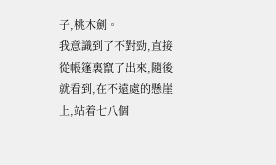子,桃木劍。
我意識到了不對勁,直接從帳篷裏竄了出來,隨後就看到,在不遠處的懸崖上,站着七八個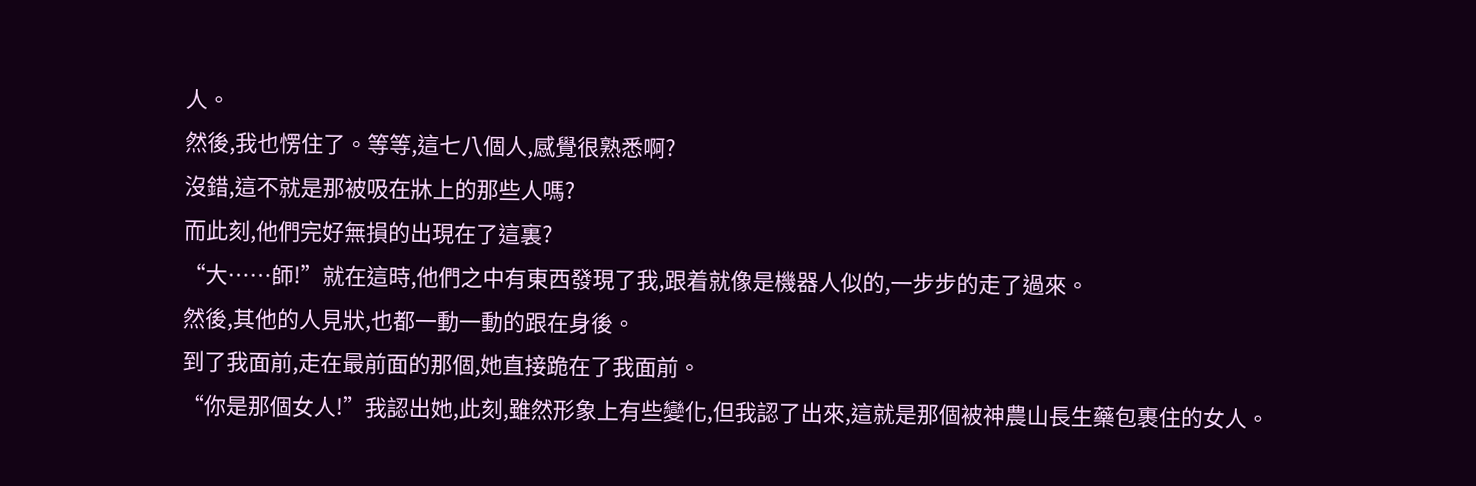人。
然後,我也愣住了。等等,這七八個人,感覺很熟悉啊?
沒錯,這不就是那被吸在牀上的那些人嗎?
而此刻,他們完好無損的出現在了這裏?
“大……師!”就在這時,他們之中有東西發現了我,跟着就像是機器人似的,一步步的走了過來。
然後,其他的人見狀,也都一動一動的跟在身後。
到了我面前,走在最前面的那個,她直接跪在了我面前。
“你是那個女人!”我認出她,此刻,雖然形象上有些變化,但我認了出來,這就是那個被神農山長生藥包裹住的女人。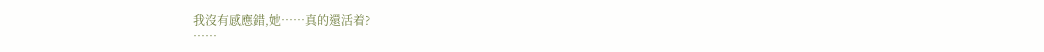我沒有感應錯,她……真的還活着?
……